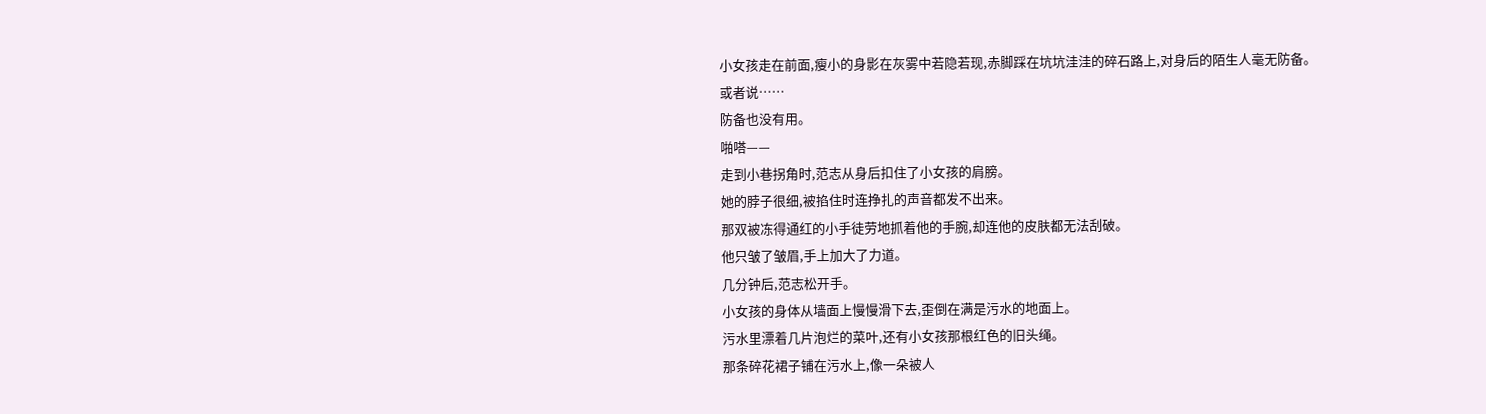小女孩走在前面,瘦小的身影在灰雾中若隐若现,赤脚踩在坑坑洼洼的碎石路上,对身后的陌生人毫无防备。
或者说……
防备也没有用。
啪嗒——
走到小巷拐角时,范志从身后扣住了小女孩的肩膀。
她的脖子很细,被掐住时连挣扎的声音都发不出来。
那双被冻得通红的小手徒劳地抓着他的手腕,却连他的皮肤都无法刮破。
他只皱了皱眉,手上加大了力道。
几分钟后,范志松开手。
小女孩的身体从墙面上慢慢滑下去,歪倒在满是污水的地面上。
污水里漂着几片泡烂的菜叶,还有小女孩那根红色的旧头绳。
那条碎花裙子铺在污水上,像一朵被人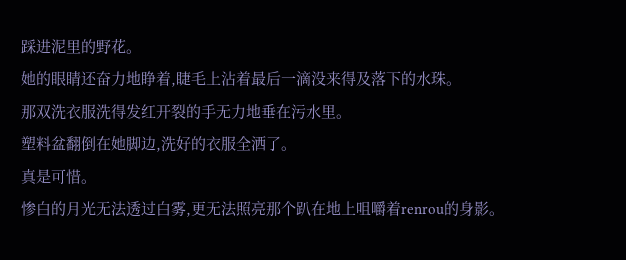踩进泥里的野花。
她的眼睛还奋力地睁着,睫毛上沾着最后一滴没来得及落下的水珠。
那双洗衣服洗得发红开裂的手无力地垂在污水里。
塑料盆翻倒在她脚边,洗好的衣服全洒了。
真是可惜。
惨白的月光无法透过白雾,更无法照亮那个趴在地上咀嚼着renrou的身影。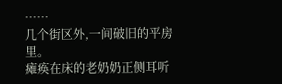……
几个街区外,一间破旧的平房里。
瘫痪在床的老奶奶正侧耳听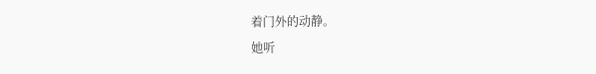着门外的动静。
她听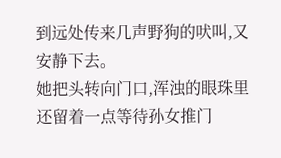到远处传来几声野狗的吠叫,又安静下去。
她把头转向门口,浑浊的眼珠里还留着一点等待孙女推门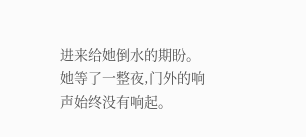进来给她倒水的期盼。
她等了一整夜,门外的响声始终没有响起。